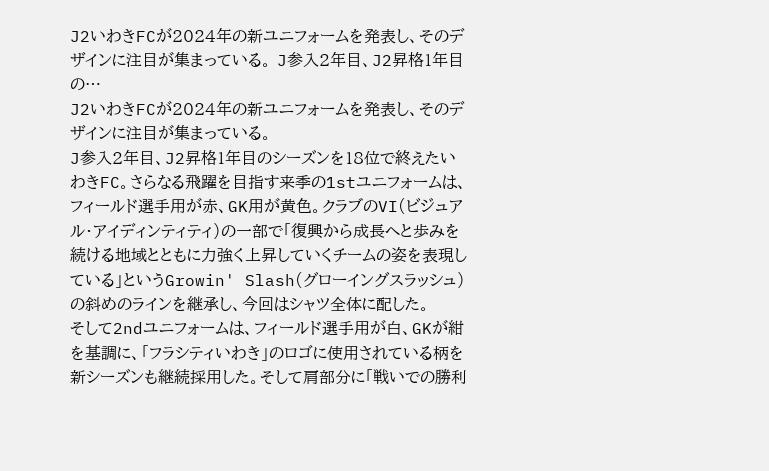J2いわきFCが2024年の新ユニフォームを発表し、そのデザインに注目が集まっている。 J参入2年目、J2昇格1年目の…
J2いわきFCが2024年の新ユニフォームを発表し、そのデザインに注目が集まっている。
J参入2年目、J2昇格1年目のシーズンを18位で終えたいわきFC。さらなる飛躍を目指す来季の1stユニフォームは、フィールド選手用が赤、GK用が黄色。クラブのVI(ビジュアル・アイディンティティ)の一部で「復興から成長へと歩みを続ける地域とともに力強く上昇していくチームの姿を表現している」というGrowin' Slash(グローイングスラッシュ)の斜めのラインを継承し、今回はシャツ全体に配した。
そして2ndユニフォームは、フィールド選手用が白、GKが紺を基調に、「フラシティいわき」のロゴに使用されている柄を新シーズンも継続採用した。そして肩部分に「戦いでの勝利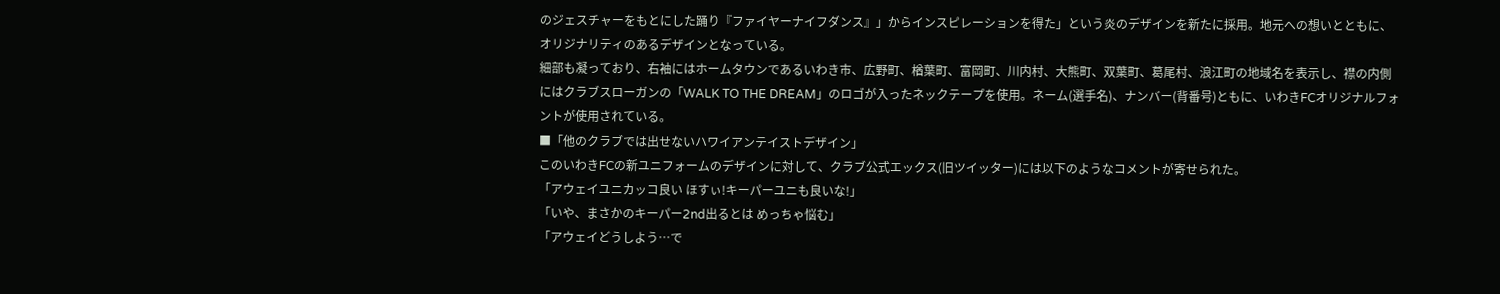のジェスチャーをもとにした踊り『ファイヤーナイフダンス』」からインスピレーションを得た」という炎のデザインを新たに採用。地元への想いとともに、オリジナリティのあるデザインとなっている。
細部も凝っており、右袖にはホームタウンであるいわき市、広野町、楢葉町、富岡町、川内村、大熊町、双葉町、葛尾村、浪江町の地域名を表示し、襟の内側にはクラブスローガンの「WALK TO THE DREAM」のロゴが入ったネックテープを使用。ネーム(選手名)、ナンバー(背番号)ともに、いわきFCオリジナルフォントが使用されている。
■「他のクラブでは出せないハワイアンテイストデザイン」
このいわきFCの新ユニフォームのデザインに対して、クラブ公式エックス(旧ツイッター)には以下のようなコメントが寄せられた。
「アウェイユニカッコ良い ほすぃ!キーパーユニも良いな!」
「いや、まさかのキーパー2nd出るとは めっちゃ悩む」
「アウェイどうしよう…で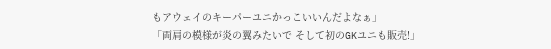もアウェイのキーパーユニかっこいいんだよなぁ」
「両肩の模様が炎の翼みたいで そして初のGKユニも販売!」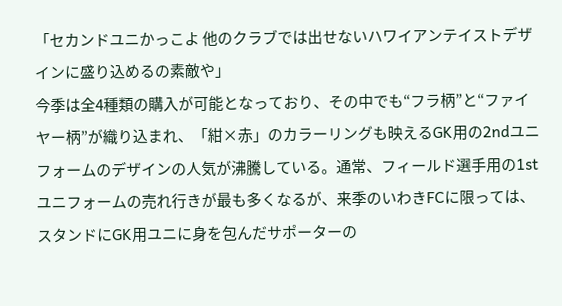「セカンドユニかっこよ 他のクラブでは出せないハワイアンテイストデザインに盛り込めるの素敵や」
今季は全4種類の購入が可能となっており、その中でも“フラ柄”と“ファイヤー柄”が織り込まれ、「紺×赤」のカラーリングも映えるGK用の2ndユニフォームのデザインの人気が沸騰している。通常、フィールド選手用の1stユニフォームの売れ行きが最も多くなるが、来季のいわきFCに限っては、スタンドにGK用ユニに身を包んだサポーターの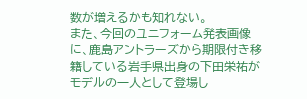数が増えるかも知れない。
また、今回のユニフォーム発表画像に、鹿島アントラーズから期限付き移籍している岩手県出身の下田栄祐がモデルの一人として登場し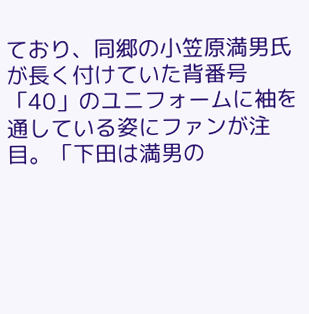ており、同郷の小笠原満男氏が長く付けていた背番号「40」のユニフォームに袖を通している姿にファンが注目。「下田は満男の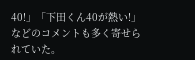40!」「下田くん40が熱い!」などのコメントも多く寄せられていた。